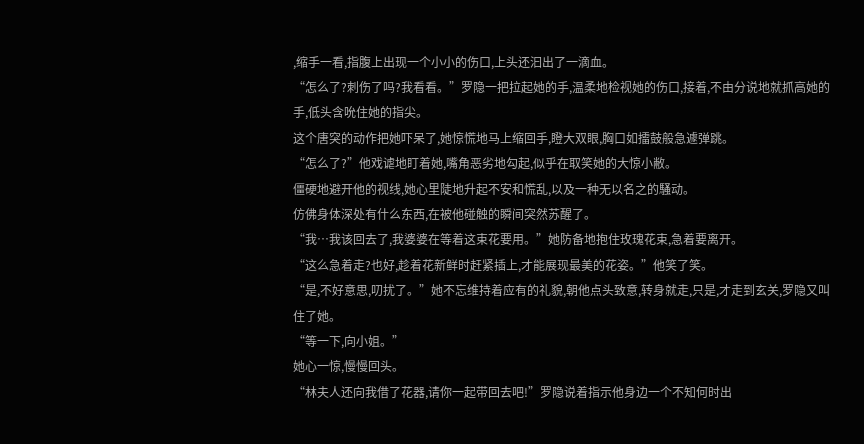,缩手一看,指腹上出现一个小小的伤口,上头还汩出了一滴血。
“怎么了?刺伤了吗?我看看。”罗隐一把拉起她的手,温柔地检视她的伤口,接着,不由分说地就抓高她的手,低头含吮住她的指尖。
这个唐突的动作把她吓呆了,她惊慌地马上缩回手,瞪大双眼,胸口如擂鼓般急遽弹跳。
“怎么了?”他戏谑地盯着她,嘴角恶劣地勾起,似乎在取笑她的大惊小敝。
僵硬地避开他的视线,她心里陡地升起不安和慌乱,以及一种无以名之的騒动。
仿佛身体深处有什么东西,在被他碰触的瞬间突然苏醒了。
“我…我该回去了,我婆婆在等着这束花要用。”她防备地抱住玫瑰花束,急着要离开。
“这么急着走?也好,趁着花新鲜时赶紧插上,才能展现最美的花姿。”他笑了笑。
“是,不好意思,叨扰了。”她不忘维持着应有的礼貌,朝他点头致意,转身就走,只是,才走到玄关,罗隐又叫住了她。
“等一下,向小姐。”
她心一惊,慢慢回头。
“林夫人还向我借了花器,请你一起带回去吧!”罗隐说着指示他身边一个不知何时出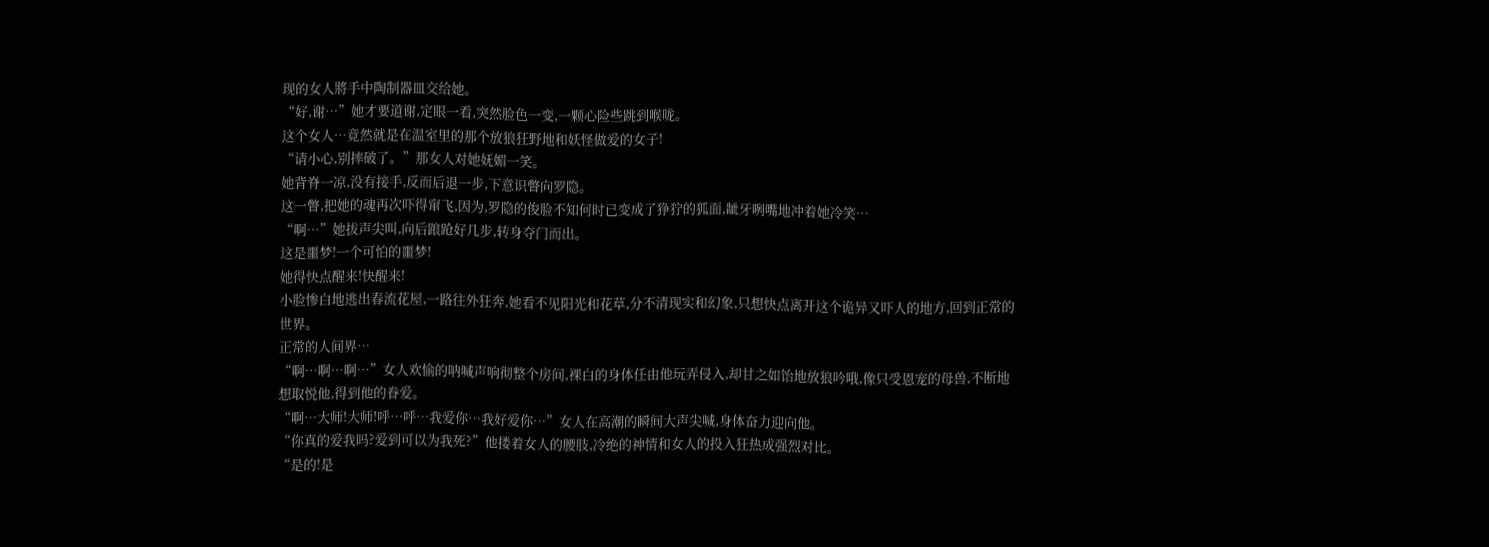现的女人將手中陶制器皿交给她。
“好,谢…”她才要道谢,定眼一看,突然脸色一变,一颗心险些跳到喉咙。
这个女人…竟然就是在温室里的那个放狼狂野地和妖怪做爱的女子!
“请小心,别摔破了。”那女人对她妩媚一笑。
她背脊一凉,没有接手,反而后退一步,下意识瞥向罗隐。
这一瞥,把她的魂再次吓得窜飞,因为,罗隐的俊脸不知何时已变成了狰狞的狐面,龇牙咧嘴地冲着她冷笑…
“啊…”她拔声尖叫,向后踉跄好几步,转身夺门而出。
这是噩梦!一个可怕的噩梦!
她得快点醒来!快醒来!
小脸惨白地逃出春流花屋,一路往外狂奔,她看不见阳光和花草,分不清现实和幻象,只想快点离开这个诡异又吓人的地方,回到正常的世界。
正常的人间界…
“啊…啊…啊…”女人欢愉的呐喊声响彻整个房间,裸白的身体任由他玩弄侵入,却甘之如饴地放狼吟哦,像只受恩宠的母兽,不断地想取悦他,得到他的眷爱。
“啊…大师!大师!呼…呼…我爱你…我好爱你…”女人在高潮的瞬间大声尖喊,身体奋力迎向他。
“你真的爱我吗?爱到可以为我死?”他搂着女人的腰肢,冷绝的神情和女人的投入狂热成强烈对比。
“是的!是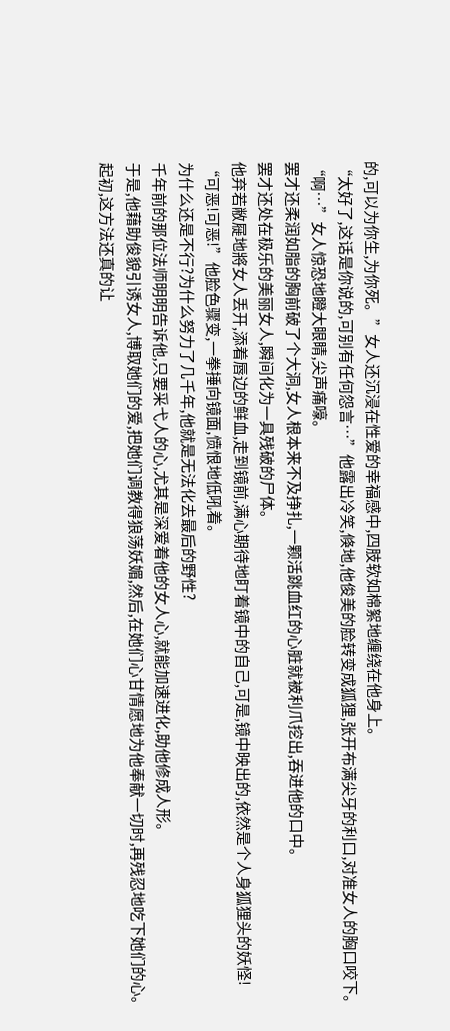的,可以为你生,为你死。”女人还沉浸在性爱的幸福感中,四肢软如棉絮地缠绕在他身上。
“太好了,这话是你说的,可别有任何怨言…”他露出冷笑,倏地,他俊美的脸转变成狐狸,张开布满尖牙的利口,对准女人的胸口咬下。
“啊…”女人惊恐地瞪大眼睛,尖声痛嚎。
罢才还柔润如脂的胸前破了个大洞,女人根本来不及挣扎,一颗活跳血红的心脏就被利爪挖出,吞进他的口中。
罢才还处在极乐的美丽女人,瞬间化为一具残破的尸体。
他弃若敝屣地將女人丢开,添着唇边的鲜血,走到镜前,满心期待地盯着镜中的自己,可是,镜中映出的,依然是个人身狐狸头的妖怪!
“可恶!可恶!”他脸色骤变,一拳捶向镜面,愤恨地低吼着。
为什么还是不行?为什么努力了几千年,他就是无法化去最后的野性?
千年前的那位法师明明告诉他,只要采弋人的心,尤其是深爱着他的女人心,就能加速进化,助他修成人形。
于是,他藉助俊貌引诱女人,博取她们的爱,把她们调教得狼荡妖媚,然后,在她们心甘情愿地为他奉献一切时,再残忍地吃下她们的心。
起初,这方法还真的让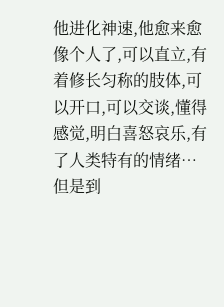他进化神速,他愈来愈像个人了,可以直立,有着修长匀称的肢体,可以开口,可以交谈,懂得感觉,明白喜怒哀乐,有了人类特有的情绪…
但是到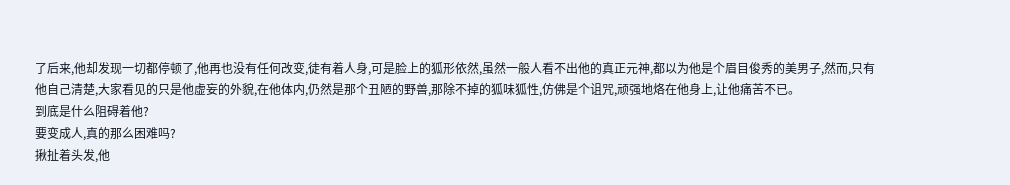了后来,他却发现一切都停顿了,他再也没有任何改变,徒有着人身,可是脸上的狐形依然,虽然一般人看不出他的真正元神,都以为他是个眉目俊秀的美男子,然而,只有他自己清楚,大家看见的只是他虚妄的外貌,在他体内,仍然是那个丑陋的野兽,那除不掉的狐味狐性,仿佛是个诅咒,顽强地烙在他身上,让他痛苦不已。
到底是什么阻碍着他?
要变成人,真的那么困难吗?
揪扯着头发,他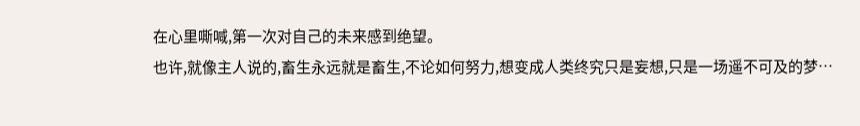在心里嘶喊,第一次对自己的未来感到绝望。
也许,就像主人说的,畜生永远就是畜生,不论如何努力,想变成人类终究只是妄想,只是一场遥不可及的梦…